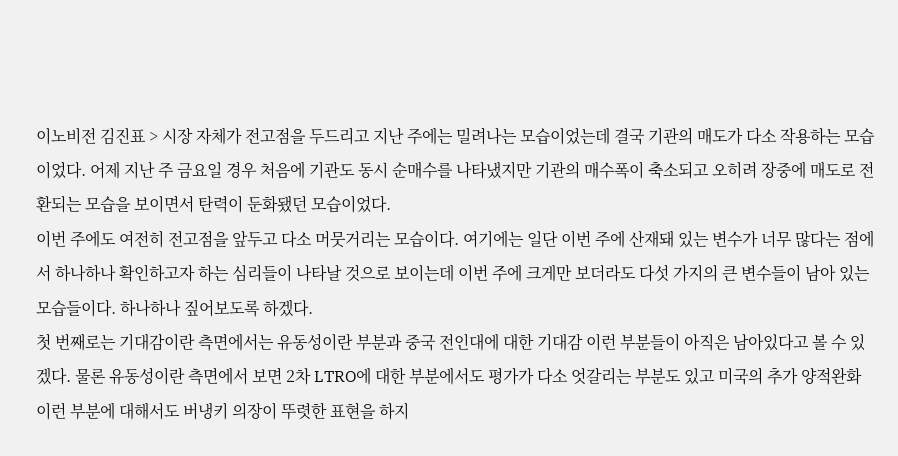이노비전 김진표 > 시장 자체가 전고점을 두드리고 지난 주에는 밀려나는 모습이었는데 결국 기관의 매도가 다소 작용하는 모습이었다. 어제 지난 주 금요일 경우 처음에 기관도 동시 순매수를 나타냈지만 기관의 매수폭이 축소되고 오히려 장중에 매도로 전환되는 모습을 보이면서 탄력이 둔화됐던 모습이었다.
이번 주에도 여전히 전고점을 앞두고 다소 머뭇거리는 모습이다. 여기에는 일단 이번 주에 산재돼 있는 변수가 너무 많다는 점에서 하나하나 확인하고자 하는 심리들이 나타날 것으로 보이는데 이번 주에 크게만 보더라도 다섯 가지의 큰 변수들이 남아 있는 모습들이다. 하나하나 짚어보도록 하겠다.
첫 번째로는 기대감이란 측면에서는 유동성이란 부분과 중국 전인대에 대한 기대감 이런 부분들이 아직은 남아있다고 볼 수 있겠다. 물론 유동성이란 측면에서 보면 2차 LTRO에 대한 부분에서도 평가가 다소 엇갈리는 부분도 있고 미국의 추가 양적완화 이런 부분에 대해서도 버냉키 의장이 뚜렷한 표현을 하지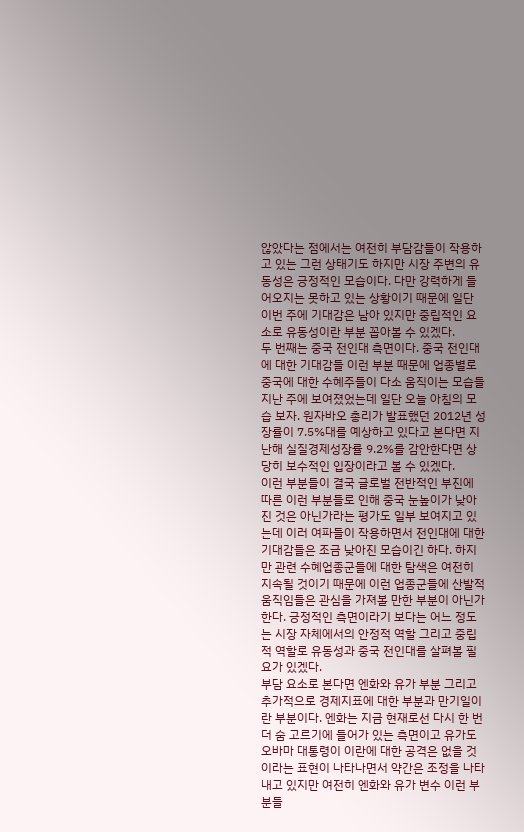않았다는 점에서는 여전히 부담감들이 작용하고 있는 그런 상태기도 하지만 시장 주변의 유동성은 긍정적인 모습이다. 다만 강력하게 들어오지는 못하고 있는 상황이기 때문에 일단 이번 주에 기대감은 남아 있지만 중립적인 요소로 유동성이란 부분 꼽아볼 수 있겠다.
두 번째는 중국 전인대 측면이다. 중국 전인대에 대한 기대감들 이런 부분 때문에 업종별로 중국에 대한 수혜주들이 다소 움직이는 모습들 지난 주에 보여졌었는데 일단 오늘 아침의 모습 보자. 원자바오 총리가 발표했던 2012년 성장률이 7.5%대를 예상하고 있다고 본다면 지난해 실질경제성장률 9.2%를 감안한다면 상당히 보수적인 입장이라고 볼 수 있겠다.
이런 부분들이 결국 글로벌 전반적인 부진에 따른 이런 부분들로 인해 중국 눈높이가 낮아진 것은 아닌가라는 평가도 일부 보여지고 있는데 이러 여파들이 작용하면서 전인대에 대한 기대감들은 조금 낮아진 모습이긴 하다. 하지만 관련 수혜업종군들에 대한 탐색은 여전히 지속될 것이기 때문에 이런 업종군들에 산발적 움직임들은 관심을 가져볼 만한 부분이 아닌가 한다. 긍정적인 측면이라기 보다는 어느 정도는 시장 자체에서의 안정적 역할 그리고 중립적 역할로 유동성과 중국 전인대를 살펴볼 필요가 있겠다.
부담 요소로 본다면 엔화와 유가 부분 그리고 추가적으로 경제지표에 대한 부분과 만기일이란 부분이다. 엔화는 지금 현재로선 다시 한 번 더 숨 고르기에 들어가 있는 측면이고 유가도 오바마 대통령이 이란에 대한 공격은 없을 것이라는 표현이 나타나면서 약간은 조정을 나타내고 있지만 여전히 엔화와 유가 변수 이런 부분들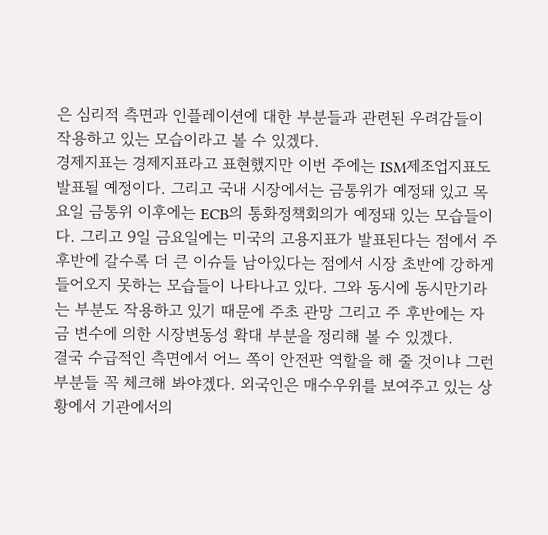은 심리적 측면과 인플레이션에 대한 부분들과 관련된 우려감들이 작용하고 있는 모습이라고 볼 수 있겠다.
경제지표는 경제지표라고 표현했지만 이번 주에는 ISM제조업지표도 발표될 예정이다. 그리고 국내 시장에서는 금통위가 예정돼 있고 목요일 금통위 이후에는 ECB의 통화정책회의가 예정돼 있는 모습들이다. 그리고 9일 금요일에는 미국의 고용지표가 발표된다는 점에서 주 후반에 갈수록 더 큰 이슈들 남아있다는 점에서 시장 초반에 강하게 들어오지 못하는 모습들이 나타나고 있다. 그와 동시에 동시만기라는 부분도 작용하고 있기 때문에 주초 관망 그리고 주 후반에는 자금 변수에 의한 시장변동성 확대 부분을 정리해 볼 수 있겠다.
결국 수급적인 측면에서 어느 쪽이 안전판 역할을 해 줄 것이냐 그런 부분들 꼭 체크해 봐야겠다. 외국인은 매수우위를 보여주고 있는 상황에서 기관에서의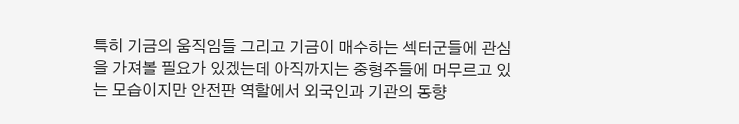특히 기금의 움직임들 그리고 기금이 매수하는 섹터군들에 관심을 가져볼 필요가 있겠는데 아직까지는 중형주들에 머무르고 있는 모습이지만 안전판 역할에서 외국인과 기관의 동향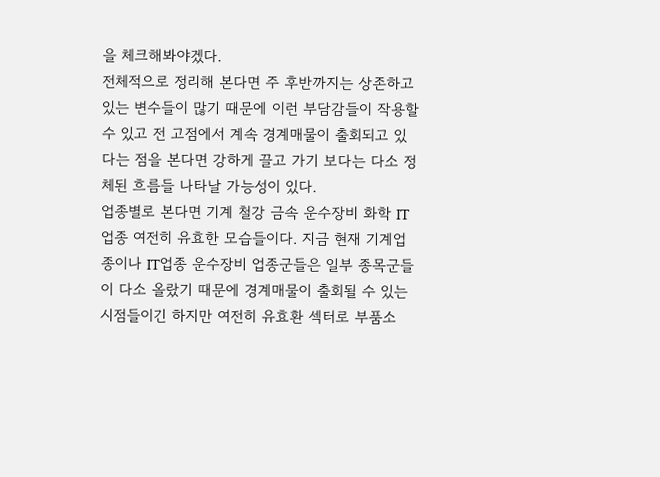을 체크해봐야겠다.
전체적으로 정리해 본다면 주 후반까지는 상존하고 있는 변수들이 많기 때문에 이런 부담감들이 작용할 수 있고 전 고점에서 계속 경계매물이 출회되고 있다는 점을 본다면 강하게 끌고 가기 보다는 다소 정체된 흐름들 나타날 가능성이 있다.
업종별로 본다면 기계 철강 금속 운수장비 화학 IT업종 여전히 유효한 모습들이다. 지금 현재 기계업종이나 IT업종 운수장비 업종군들은 일부 종목군들이 다소 올랐기 때문에 경계매물이 출회될 수 있는 시점들이긴 하지만 여전히 유효환 섹터로 부품소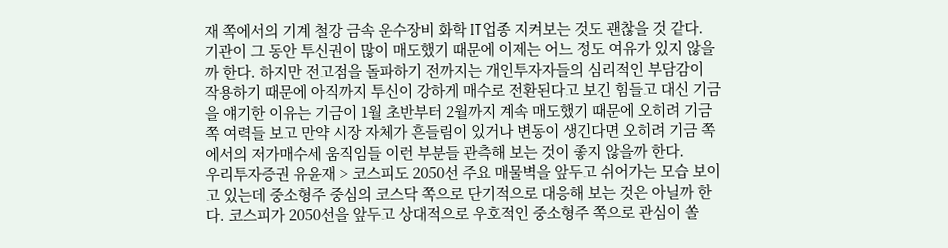재 쪽에서의 기계 철강 금속 운수장비 화학 IT업종 지켜보는 것도 괜찮을 것 같다.
기관이 그 동안 투신권이 많이 매도했기 때문에 이제는 어느 정도 여유가 있지 않을까 한다. 하지만 전고점을 돌파하기 전까지는 개인투자자들의 심리적인 부담감이 작용하기 때문에 아직까지 투신이 강하게 매수로 전환된다고 보긴 힘들고 대신 기금을 얘기한 이유는 기금이 1월 초반부터 2월까지 계속 매도했기 때문에 오히려 기금 쪽 여력들 보고 만약 시장 자체가 흔들림이 있거나 변동이 생긴다면 오히려 기금 쪽에서의 저가매수세 움직임들 이런 부분들 관측해 보는 것이 좋지 않을까 한다.
우리투자증권 유윤재 > 코스피도 2050선 주요 매물벽을 앞두고 쉬어가는 모습 보이고 있는데 중소형주 중심의 코스닥 쪽으로 단기적으로 대응해 보는 것은 아닐까 한다. 코스피가 2050선을 앞두고 상대적으로 우호적인 중소형주 쪽으로 관심이 쏠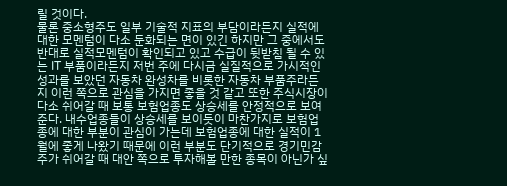릴 것이다.
물론 중소형주도 일부 기술적 지표의 부담이라든지 실적에 대한 모멘텀이 다소 둔화되는 면이 있긴 하지만 그 중에서도 반대로 실적모멘텀이 확인되고 있고 수급이 뒷받침 될 수 있는 IT 부품이라든지 저번 주에 다시금 실질적으로 가시적인 성과를 보았던 자동차 완성차를 비롯한 자동차 부품주라든지 이런 쪽으로 관심을 가지면 좋을 것 같고 또한 주식시장이 다소 쉬어갈 때 보통 보험업종도 상승세를 안정적으로 보여준다. 내수업종들이 상승세를 보이듯이 마찬가지로 보험업종에 대한 부분이 관심이 가는데 보험업종에 대한 실적이 1월에 좋게 나왔기 때문에 이런 부분도 단기적으로 경기민감주가 쉬어갈 때 대안 쪽으로 투자해볼 만한 종목이 아닌가 싶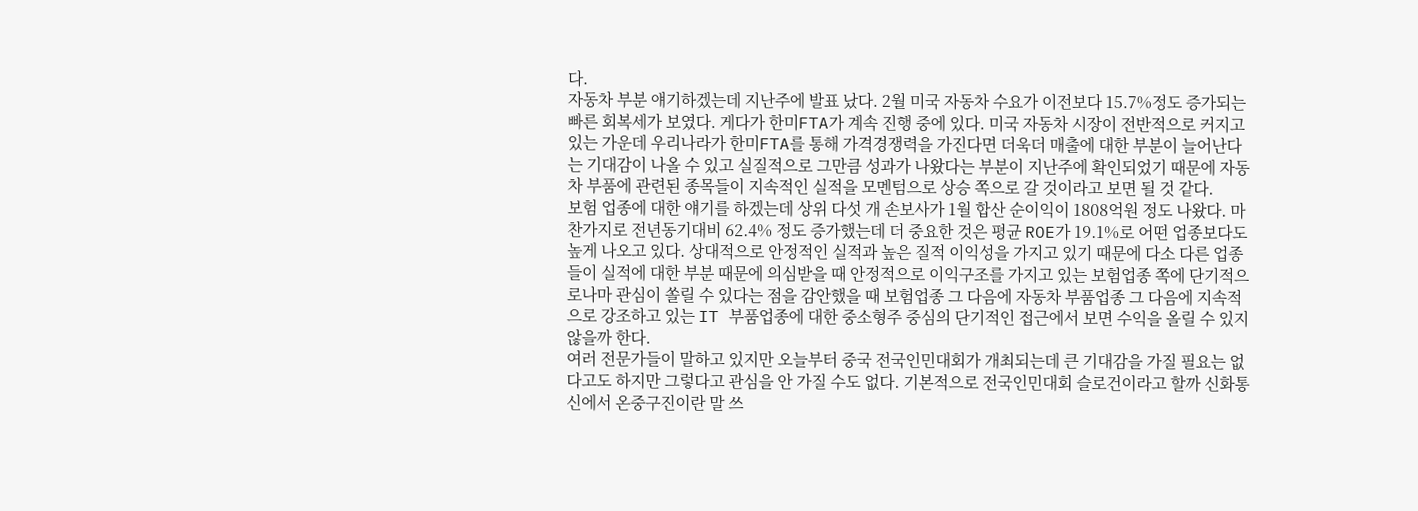다.
자동차 부분 얘기하겠는데 지난주에 발표 났다. 2월 미국 자동차 수요가 이전보다 15.7%정도 증가되는 빠른 회복세가 보였다. 게다가 한미FTA가 계속 진행 중에 있다. 미국 자동차 시장이 전반적으로 커지고 있는 가운데 우리나라가 한미FTA를 통해 가격경쟁력을 가진다면 더욱더 매출에 대한 부분이 늘어난다는 기대감이 나올 수 있고 실질적으로 그만큼 성과가 나왔다는 부분이 지난주에 확인되었기 때문에 자동차 부품에 관련된 종목들이 지속적인 실적을 모멘텀으로 상승 쪽으로 갈 것이라고 보면 될 것 같다.
보험 업종에 대한 얘기를 하겠는데 상위 다섯 개 손보사가 1월 합산 순이익이 1808억원 정도 나왔다. 마찬가지로 전년동기대비 62.4% 정도 증가했는데 더 중요한 것은 평균 ROE가 19.1%로 어떤 업종보다도 높게 나오고 있다. 상대적으로 안정적인 실적과 높은 질적 이익성을 가지고 있기 때문에 다소 다른 업종들이 실적에 대한 부분 때문에 의심받을 때 안정적으로 이익구조를 가지고 있는 보험업종 쪽에 단기적으로나마 관심이 쏠릴 수 있다는 점을 감안했을 때 보험업종 그 다음에 자동차 부품업종 그 다음에 지속적으로 강조하고 있는 IT 부품업종에 대한 중소형주 중심의 단기적인 접근에서 보면 수익을 올릴 수 있지 않을까 한다.
여러 전문가들이 말하고 있지만 오늘부터 중국 전국인민대회가 개최되는데 큰 기대감을 가질 필요는 없다고도 하지만 그렇다고 관심을 안 가질 수도 없다. 기본적으로 전국인민대회 슬로건이라고 할까 신화통신에서 온중구진이란 말 쓰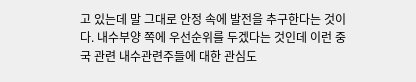고 있는데 말 그대로 안정 속에 발전을 추구한다는 것이다. 내수부양 쪽에 우선순위를 두겠다는 것인데 이런 중국 관련 내수관련주들에 대한 관심도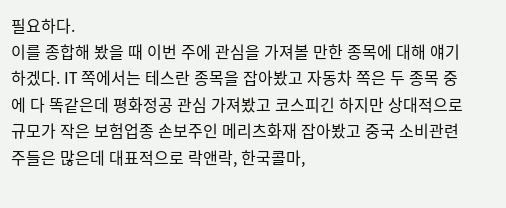필요하다.
이를 종합해 봤을 때 이번 주에 관심을 가져볼 만한 종목에 대해 얘기하겠다. IT 쪽에서는 테스란 종목을 잡아봤고 자동차 쪽은 두 종목 중에 다 똑같은데 평화정공 관심 가져봤고 코스피긴 하지만 상대적으로 규모가 작은 보험업종 손보주인 메리츠화재 잡아봤고 중국 소비관련주들은 많은데 대표적으로 락앤락, 한국콜마,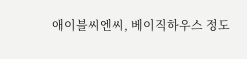애이블씨엔씨, 베이직하우스 정도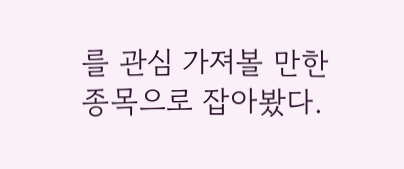를 관심 가져볼 만한 종목으로 잡아봤다.